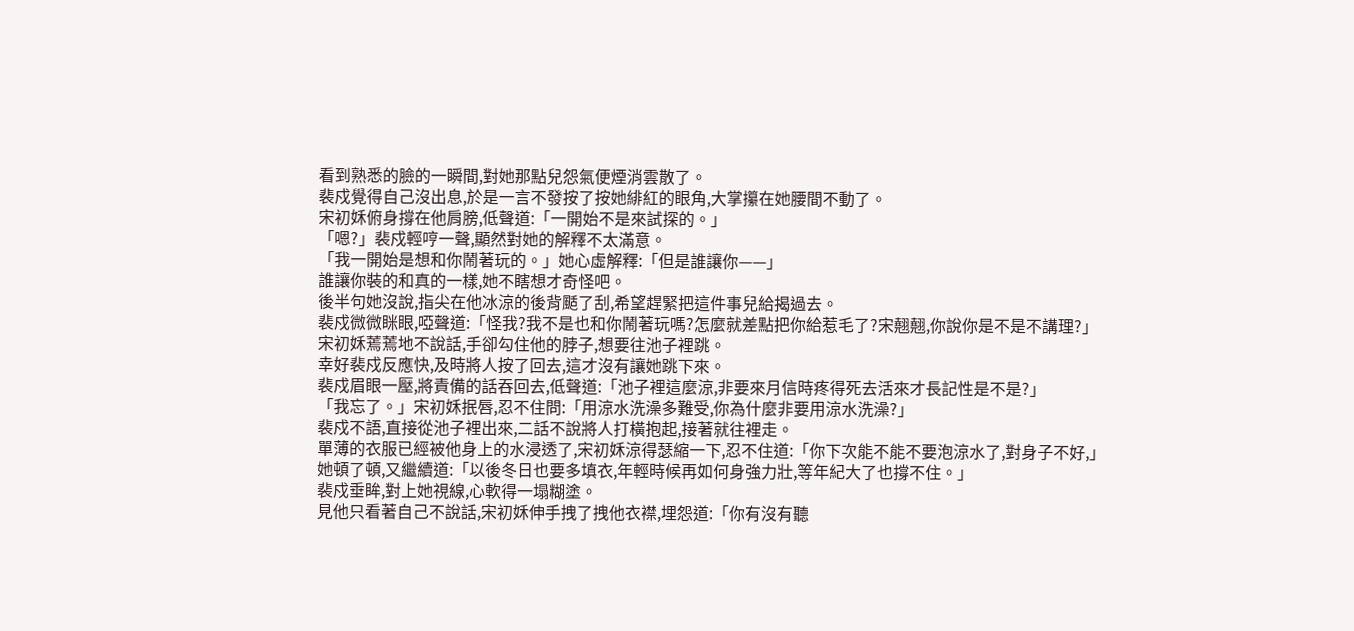看到熟悉的臉的一瞬間,對她那點兒怨氣便煙消雲散了。
裴戍覺得自己沒出息,於是一言不發按了按她緋紅的眼角,大掌攥在她腰間不動了。
宋初姀俯身撐在他肩膀,低聲道:「一開始不是來試探的。」
「嗯?」裴戍輕哼一聲,顯然對她的解釋不太滿意。
「我一開始是想和你鬧著玩的。」她心虛解釋:「但是誰讓你——」
誰讓你裝的和真的一樣,她不瞎想才奇怪吧。
後半句她沒說,指尖在他冰涼的後背颳了刮,希望趕緊把這件事兒給揭過去。
裴戍微微眯眼,啞聲道:「怪我?我不是也和你鬧著玩嗎?怎麼就差點把你給惹毛了?宋翹翹,你說你是不是不講理?」
宋初姀蔫蔫地不說話,手卻勾住他的脖子,想要往池子裡跳。
幸好裴戍反應快,及時將人按了回去,這才沒有讓她跳下來。
裴戍眉眼一壓,將責備的話吞回去,低聲道:「池子裡這麼涼,非要來月信時疼得死去活來才長記性是不是?」
「我忘了。」宋初姀抿唇,忍不住問:「用涼水洗澡多難受,你為什麼非要用涼水洗澡?」
裴戍不語,直接從池子裡出來,二話不說將人打橫抱起,接著就往裡走。
單薄的衣服已經被他身上的水浸透了,宋初姀涼得瑟縮一下,忍不住道:「你下次能不能不要泡涼水了,對身子不好,」
她頓了頓,又繼續道:「以後冬日也要多填衣,年輕時候再如何身強力壯,等年紀大了也撐不住。」
裴戍垂眸,對上她視線,心軟得一塌糊塗。
見他只看著自己不說話,宋初姀伸手拽了拽他衣襟,埋怨道:「你有沒有聽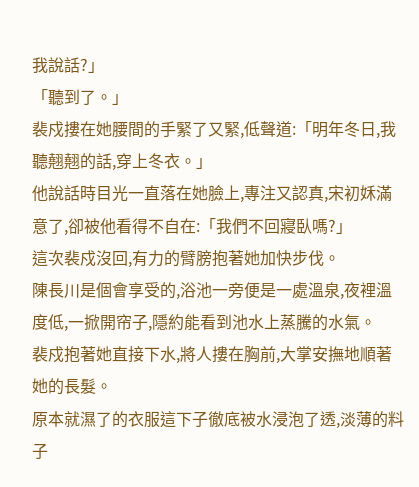我說話?」
「聽到了。」
裴戍摟在她腰間的手緊了又緊,低聲道:「明年冬日,我聽翹翹的話,穿上冬衣。」
他說話時目光一直落在她臉上,專注又認真,宋初姀滿意了,卻被他看得不自在:「我們不回寢臥嗎?」
這次裴戍沒回,有力的臂膀抱著她加快步伐。
陳長川是個會享受的,浴池一旁便是一處溫泉,夜裡溫度低,一掀開帘子,隱約能看到池水上蒸騰的水氣。
裴戍抱著她直接下水,將人摟在胸前,大掌安撫地順著她的長髮。
原本就濕了的衣服這下子徹底被水浸泡了透,淡薄的料子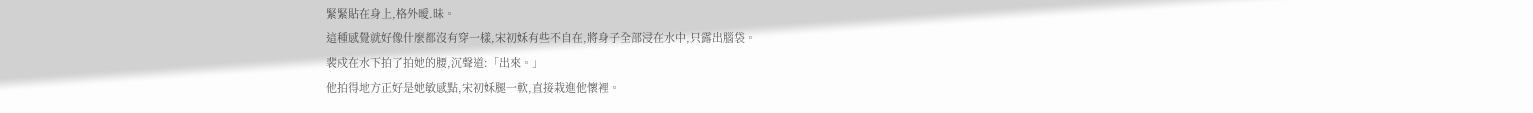緊緊貼在身上,格外曖.昧。
這種感覺就好像什麼都沒有穿一樣,宋初姀有些不自在,將身子全部浸在水中,只露出腦袋。
裴戍在水下拍了拍她的腰,沉聲道:「出來。」
他拍得地方正好是她敏感點,宋初姀腿一軟,直接栽進他懷裡。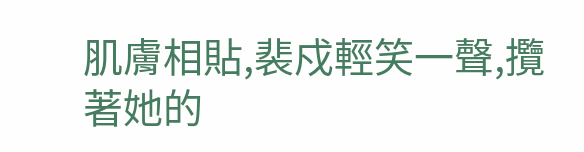肌膚相貼,裴戍輕笑一聲,攬著她的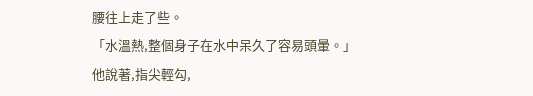腰往上走了些。
「水溫熱,整個身子在水中呆久了容易頭暈。」
他說著,指尖輕勾,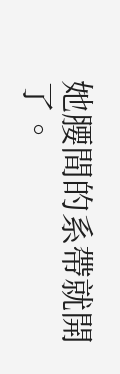她腰間的系帶就開了。